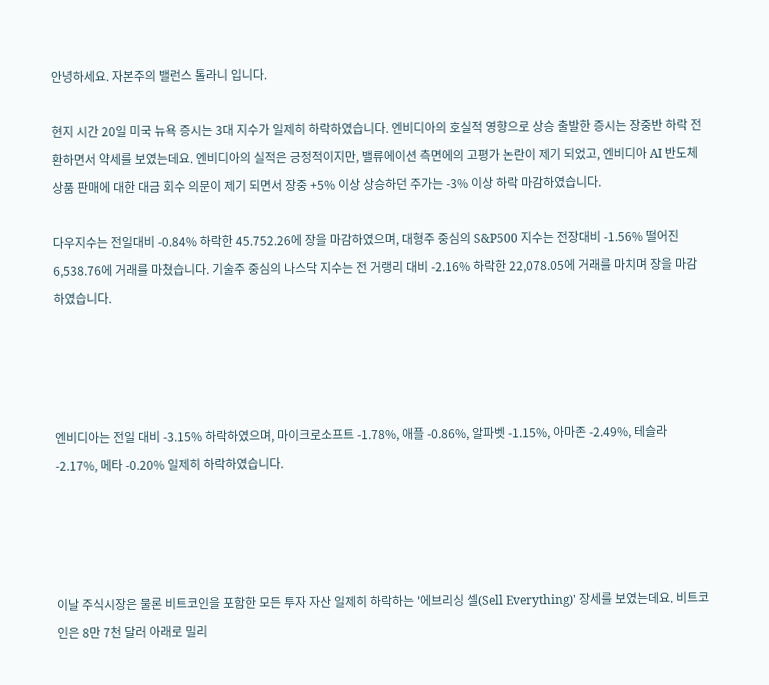안녕하세요. 자본주의 밸런스 톨라니 입니다.

현지 시간 20일 미국 뉴욕 증시는 3대 지수가 일제히 하락하였습니다. 엔비디아의 호실적 영향으로 상승 출발한 증시는 장중반 하락 전환하면서 약세를 보였는데요. 엔비디아의 실적은 긍정적이지만, 밸류에이션 측면에의 고평가 논란이 제기 되었고, 엔비디아 AI 반도체 상품 판매에 대한 대금 회수 의문이 제기 되면서 장중 +5% 이상 상승하던 주가는 -3% 이상 하락 마감하였습니다.

다우지수는 전일대비 -0.84% 하락한 45.752.26에 장을 마감하였으며, 대형주 중심의 S&P500 지수는 전장대비 -1.56% 떨어진 6,538.76에 거래를 마쳤습니다. 기술주 중심의 나스닥 지수는 전 거랭리 대비 -2.16% 하락한 22,078.05에 거래를 마치며 장을 마감하였습니다.




엔비디아는 전일 대비 -3.15% 하락하였으며, 마이크로소프트 -1.78%, 애플 -0.86%, 알파벳 -1.15%, 아마존 -2.49%, 테슬라 -2.17%, 메타 -0.20% 일제히 하락하였습니다.




이날 주식시장은 물론 비트코인을 포함한 모든 투자 자산 일제히 하락하는 '에브리싱 셀(Sell Everything)' 장세를 보였는데요. 비트코인은 8만 7천 달러 아래로 밀리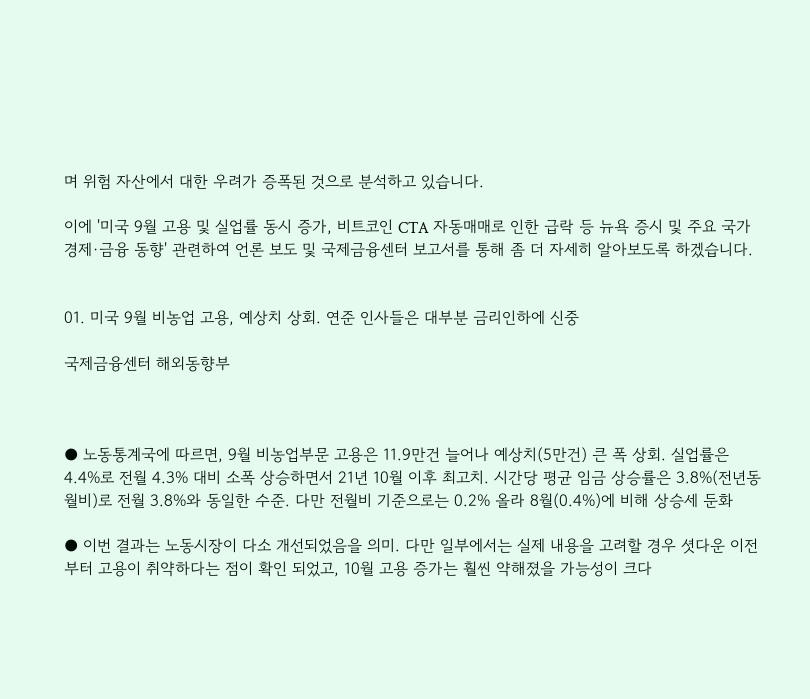며 위험 자산에서 대한 우려가 증폭된 것으로 분석하고 있습니다.

이에 '미국 9월 고용 및 실업률 동시 증가, 비트코인 CTA 자동매매로 인한 급락 등 뉴욕 증시 및 주요 국가 경제·금융 동향' 관련하여 언론 보도 및 국제금융센터 보고서를 통해 좀 더 자세히 알아보도록 하겠습니다.


01. 미국 9월 비농업 고용, 예상치 상회. 연준 인사들은 대부분 금리인하에 신중

국제금융센터 해외동향부



● 노동통계국에 따르면, 9월 비농업부문 고용은 11.9만건 늘어나 예상치(5만건) 큰 폭 상회. 실업률은 4.4%로 전월 4.3% 대비 소폭 상승하면서 21년 10월 이후 최고치. 시간당 평균 임금 상승률은 3.8%(전년동월비)로 전월 3.8%와 동일한 수준. 다만 전월비 기준으로는 0.2% 올라 8월(0.4%)에 비해 상승세 둔화

● 이번 결과는 노동시장이 다소 개선되었음을 의미. 다만 일부에서는 실제 내용을 고려할 경우 셧다운 이전부터 고용이 취약하다는 점이 확인 되었고, 10월 고용 증가는 훨씬 약해졌을 가능성이 크다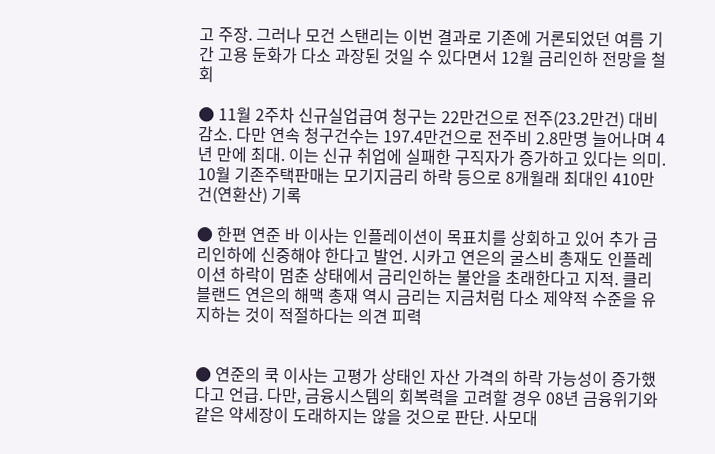고 주장. 그러나 모건 스탠리는 이번 결과로 기존에 거론되었던 여름 기간 고용 둔화가 다소 과장된 것일 수 있다면서 12월 금리인하 전망을 철회

● 11월 2주차 신규실업급여 청구는 22만건으로 전주(23.2만건) 대비 감소. 다만 연속 청구건수는 197.4만건으로 전주비 2.8만명 늘어나며 4년 만에 최대. 이는 신규 취업에 실패한 구직자가 증가하고 있다는 의미. 10월 기존주택판매는 모기지금리 하락 등으로 8개월래 최대인 410만건(연환산) 기록

● 한편 연준 바 이사는 인플레이션이 목표치를 상회하고 있어 추가 금리인하에 신중해야 한다고 발언. 시카고 연은의 굴스비 총재도 인플레이션 하락이 멈춘 상태에서 금리인하는 불안을 초래한다고 지적. 클리블랜드 연은의 해맥 총재 역시 금리는 지금처럼 다소 제약적 수준을 유지하는 것이 적절하다는 의견 피력


● 연준의 쿡 이사는 고평가 상태인 자산 가격의 하락 가능성이 증가했다고 언급. 다만, 금융시스템의 회복력을 고려할 경우 08년 금융위기와 같은 약세장이 도래하지는 않을 것으로 판단. 사모대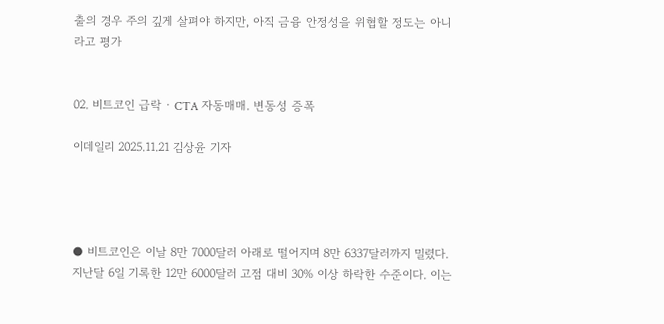출의 경우 주의 깊게 살펴야 하지만, 아직 금융 안정성을 위협할 정도는 아니라고 평가


02. 비트코인 급락 · CTA 자동매매. 변동성 증폭

이데일리 2025.11.21 김상윤 기자




● 비트코인은 이날 8만 7000달러 아래로 떨어지며 8만 6337달러까지 밀렸다. 지난달 6일 기록한 12만 6000달러 고점 대비 30% 이상 하락한 수준이다. 이는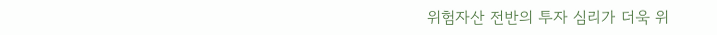위험자산 전반의 투자 심리가 더욱 위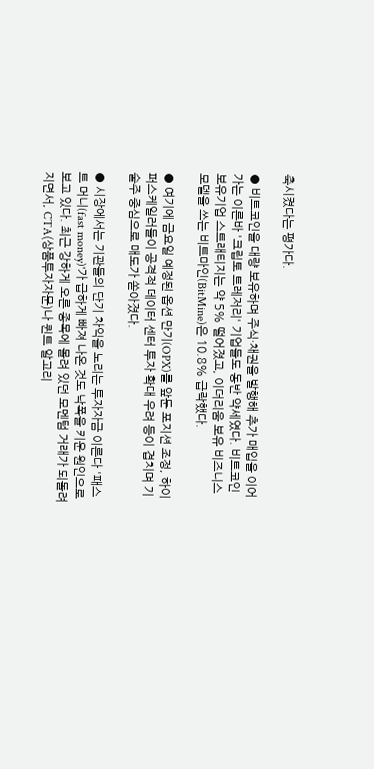축시켰다는 평가다.

● 비트코인을 대량 보유하며 주식·채권을 발행해 추가 매입을 이어가는 이른바 '크립토 트레저리' 기업들도 동반 약세였다. 비트코인 보유기업 스트래티지는 약 5% 떨어졌고, 이더리움 보유 비즈니스 모델을 쓰는 비트마인(BitMine)은 10.8% 급락했다.

● 여기에 금요일 예정된 옵션 만기(OPX)를 앞둔 포지션 조정, 하이퍼스케일러들이 공격적 데이터 센터 투자 확대 우려 등이 겹치며 기술주 중심으로 매도가 쏟아졌다.

● 시장에서는 기관들의 단기 차익을 노리는 투자자금 이른다 '패스트 머니(fast money)'가 급하게 빠져 나온 것도 낙폭을 키운 원인으로 보고 있다. 최근 강하게 오른 종목에 몰려 있던 모멘텀 거래가 되돌려 지면서, CTA(상품투자자문)나 퀸트 알고리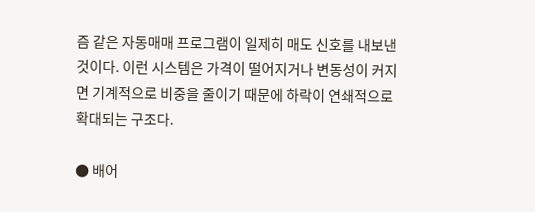즘 같은 자동매매 프로그램이 일제히 매도 신호를 내보낸 것이다. 이런 시스템은 가격이 떨어지거나 변동성이 커지면 기계적으로 비중을 줄이기 때문에 하락이 연쇄적으로 확대되는 구조다.

● 배어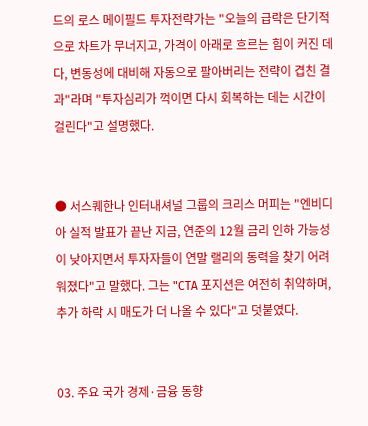드의 로스 메이필드 투자전략가는 "오늘의 급락은 단기적으로 차트가 무너지고, 가격이 아래로 흐르는 힘이 커진 데다, 변동성에 대비해 자동으로 팔아버리는 전략이 겹친 결과"라며 "투자심리가 꺽이면 다시 회복하는 데는 시간이 걸린다"고 설명했다.


● 서스퀘한나 인터내셔널 그룹의 크리스 머피는 "엔비디아 실적 발표가 끝난 지금, 연준의 12월 금리 인하 가능성이 낮아지면서 투자자들이 연말 랠리의 동력을 찾기 어려워졌다"고 말했다. 그는 "CTA 포지션은 여전히 취약하며, 추가 하락 시 매도가 더 나올 수 있다"고 덧붙였다.


03. 주요 국가 경제·금융 동향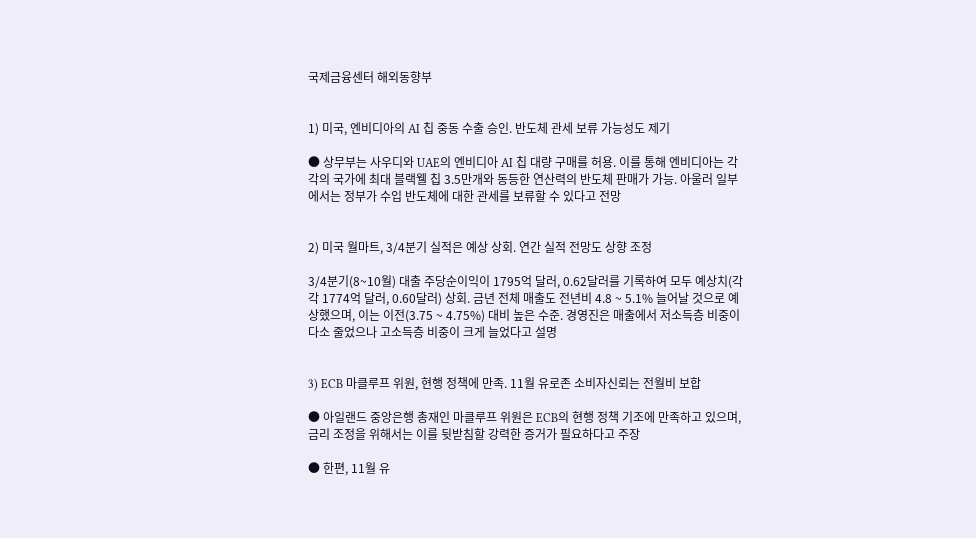국제금융센터 해외동향부


1) 미국, 엔비디아의 AI 칩 중동 수출 승인. 반도체 관세 보류 가능성도 제기

● 상무부는 사우디와 UAE의 엔비디아 AI 칩 대량 구매를 허용. 이를 통해 엔비디아는 각각의 국가에 최대 블랙웰 칩 3.5만개와 동등한 연산력의 반도체 판매가 가능. 아울러 일부에서는 정부가 수입 반도체에 대한 관세를 보류할 수 있다고 전망


2) 미국 월마트, 3/4분기 실적은 예상 상회. 연간 실적 전망도 상향 조정

3/4분기(8~10월) 대출 주당순이익이 1795억 달러, 0.62달러를 기록하여 모두 예상치(각각 1774억 달러, 0.60달러) 상회. 금년 전체 매출도 전년비 4.8 ~ 5.1% 늘어날 것으로 예상했으며, 이는 이전(3.75 ~ 4.75%) 대비 높은 수준. 경영진은 매출에서 저소득층 비중이 다소 줄었으나 고소득층 비중이 크게 늘었다고 설명


3) ECB 마클루프 위원, 현행 정책에 만족. 11월 유로존 소비자신뢰는 전월비 보합

● 아일랜드 중앙은행 총재인 마클루프 위원은 ECB의 현행 정책 기조에 만족하고 있으며, 금리 조정을 위해서는 이를 뒷받침할 강력한 증거가 필요하다고 주장

● 한편, 11월 유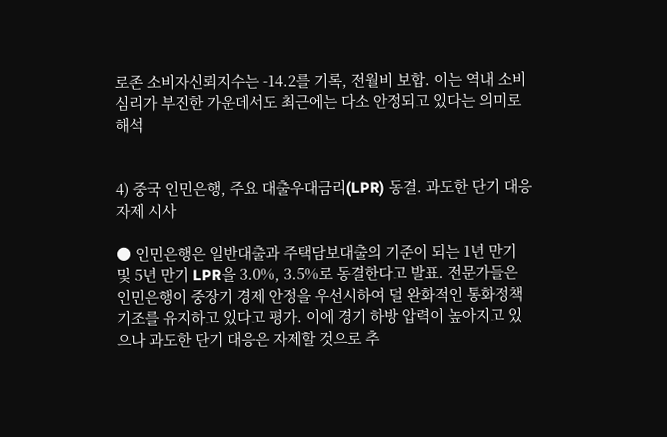로존 소비자신뢰지수는 -14.2를 기록, 전월비 보합. 이는 역내 소비심리가 부진한 가운데서도 최근에는 다소 안정되고 있다는 의미로 해석


4) 중국 인민은행, 주요 대출우대금리(LPR) 동결. 과도한 단기 대응 자제 시사

● 인민은행은 일반대출과 주택담보대출의 기준이 되는 1년 만기 및 5년 만기 LPR을 3.0%, 3.5%로 동결한다고 발표. 전문가들은 인민은행이 중장기 경제 안정을 우선시하여 덜 완화적인 통화정책 기조를 유지하고 있다고 평가. 이에 경기 하방 압력이 높아지고 있으나 과도한 단기 대응은 자제할 것으로 추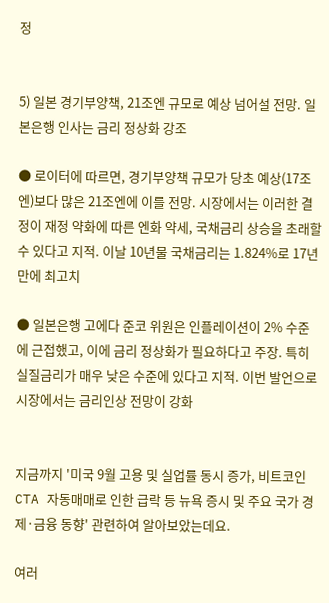정


5) 일본 경기부양책, 21조엔 규모로 예상 넘어설 전망. 일본은행 인사는 금리 정상화 강조

● 로이터에 따르면, 경기부양책 규모가 당초 예상(17조엔)보다 많은 21조엔에 이를 전망. 시장에서는 이러한 결정이 재정 약화에 따른 엔화 약세, 국채금리 상승을 초래할 수 있다고 지적. 이날 10년물 국채금리는 1.824%로 17년만에 최고치

● 일본은행 고에다 준코 위원은 인플레이션이 2% 수준에 근접했고, 이에 금리 정상화가 필요하다고 주장. 특히 실질금리가 매우 낮은 수준에 있다고 지적. 이번 발언으로 시장에서는 금리인상 전망이 강화


지금까지 '미국 9월 고용 및 실업률 동시 증가, 비트코인 CTA 자동매매로 인한 급락 등 뉴욕 증시 및 주요 국가 경제·금융 동향' 관련하여 알아보았는데요.

여러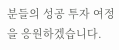분들의 성공 투자 여정을 응원하겠습니다.